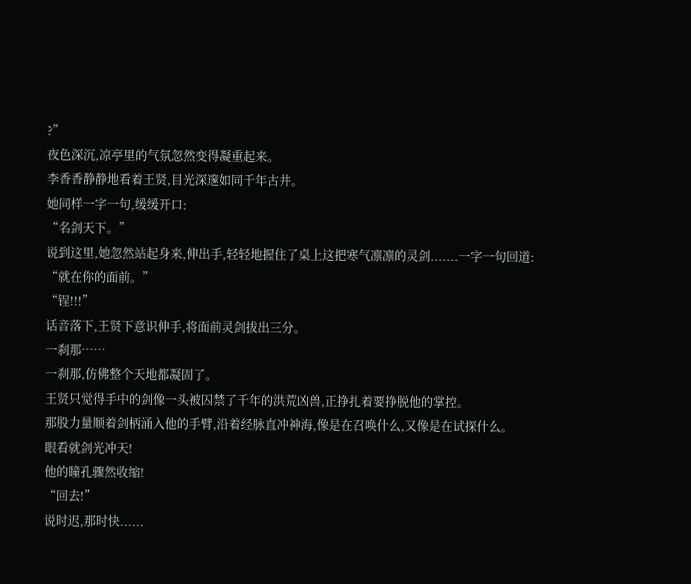?”
夜色深沉,凉亭里的气氛忽然变得凝重起来。
李香香静静地看着王贤,目光深邃如同千年古井。
她同样一字一句,缓缓开口:
“名剑天下。”
说到这里,她忽然站起身来,伸出手,轻轻地握住了桌上这把寒气凛凛的灵剑.......一字一句回道:
“就在你的面前。”
“锃!!!”
话音落下,王贤下意识伸手,将面前灵剑拔出三分。
一刹那……
一刹那,仿佛整个天地都凝固了。
王贤只觉得手中的剑像一头被囚禁了千年的洪荒凶兽,正挣扎着要挣脱他的掌控。
那股力量顺着剑柄涌入他的手臂,沿着经脉直冲神海,像是在召唤什么,又像是在试探什么。
眼看就剑光冲天!
他的瞳孔骤然收缩!
“回去!”
说时迟,那时快......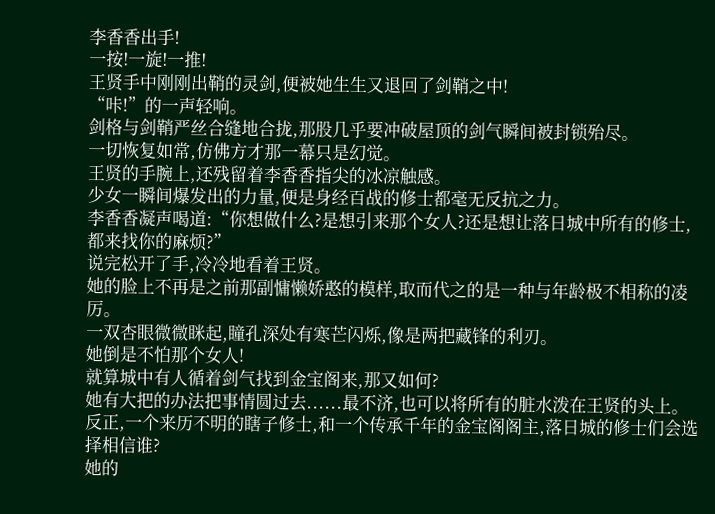李香香出手!
一按!一旋!一推!
王贤手中刚刚出鞘的灵剑,便被她生生又退回了剑鞘之中!
“咔!”的一声轻响。
剑格与剑鞘严丝合缝地合拢,那股几乎要冲破屋顶的剑气瞬间被封锁殆尽。
一切恢复如常,仿佛方才那一幕只是幻觉。
王贤的手腕上,还残留着李香香指尖的冰凉触感。
少女一瞬间爆发出的力量,便是身经百战的修士都毫无反抗之力。
李香香凝声喝道:“你想做什么?是想引来那个女人?还是想让落日城中所有的修士,都来找你的麻烦?”
说完松开了手,冷冷地看着王贤。
她的脸上不再是之前那副慵懒娇憨的模样,取而代之的是一种与年龄极不相称的凌厉。
一双杏眼微微眯起,瞳孔深处有寒芒闪烁,像是两把藏锋的利刃。
她倒是不怕那个女人!
就算城中有人循着剑气找到金宝阁来,那又如何?
她有大把的办法把事情圆过去......最不济,也可以将所有的脏水泼在王贤的头上。
反正,一个来历不明的瞎子修士,和一个传承千年的金宝阁阁主,落日城的修士们会选择相信谁?
她的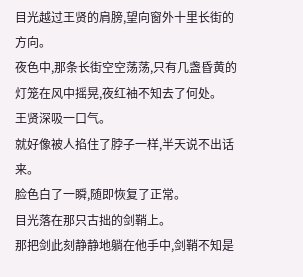目光越过王贤的肩膀,望向窗外十里长街的方向。
夜色中,那条长街空空荡荡,只有几盏昏黄的灯笼在风中摇晃,夜红袖不知去了何处。
王贤深吸一口气。
就好像被人掐住了脖子一样,半天说不出话来。
脸色白了一瞬,随即恢复了正常。
目光落在那只古拙的剑鞘上。
那把剑此刻静静地躺在他手中,剑鞘不知是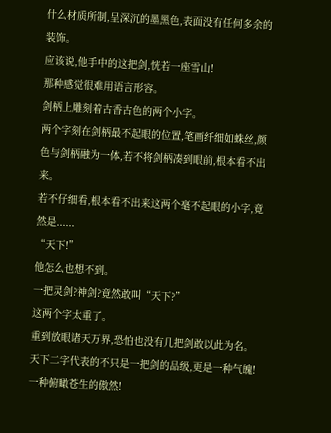什么材质所制,呈深沉的墨黑色,表面没有任何多余的装饰。
应该说,他手中的这把剑,恍若一座雪山!
那种感觉很难用语言形容。
剑柄上雕刻着古香古色的两个小字。
两个字刻在剑柄最不起眼的位置,笔画纤细如蛛丝,颜色与剑柄融为一体,若不将剑柄凑到眼前,根本看不出来。
若不仔细看,根本看不出来这两个毫不起眼的小字,竟然是......
“天下!”
他怎么也想不到。
一把灵剑?神剑?竟然敢叫“天下?”
这两个字太重了。
重到放眼诸天万界,恐怕也没有几把剑敢以此为名。
天下二字代表的不只是一把剑的品级,更是一种气魄!一种俯瞰苍生的傲然!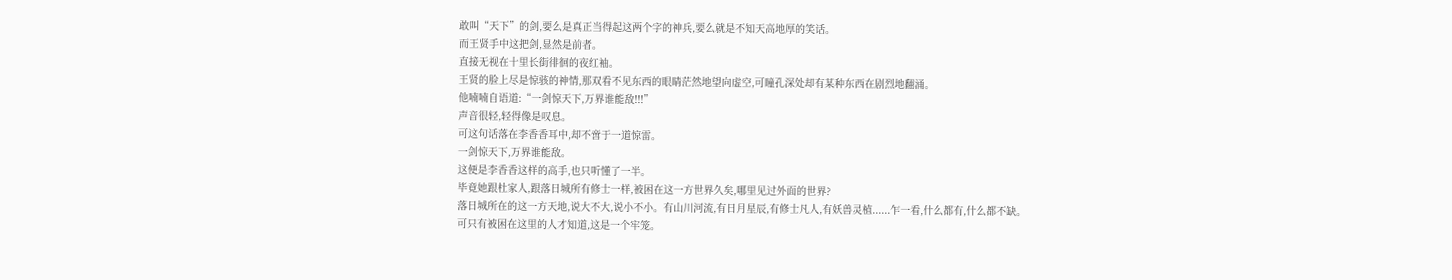敢叫“天下”的剑,要么是真正当得起这两个字的神兵,要么就是不知天高地厚的笑话。
而王贤手中这把剑,显然是前者。
直接无视在十里长街徘徊的夜红袖。
王贤的脸上尽是惊骇的神情,那双看不见东西的眼睛茫然地望向虚空,可瞳孔深处却有某种东西在剧烈地翻涌。
他喃喃自语道:“一剑惊天下,万界谁能敌!!!”
声音很轻,轻得像是叹息。
可这句话落在李香香耳中,却不啻于一道惊雷。
一剑惊天下,万界谁能敌。
这便是李香香这样的高手,也只听懂了一半。
毕竟她跟杜家人,跟落日城所有修士一样,被困在这一方世界久矣,哪里见过外面的世界?
落日城所在的这一方天地,说大不大,说小不小。有山川河流,有日月星辰,有修士凡人,有妖兽灵植......乍一看,什么都有,什么都不缺。
可只有被困在这里的人才知道,这是一个牢笼。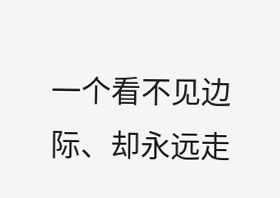一个看不见边际、却永远走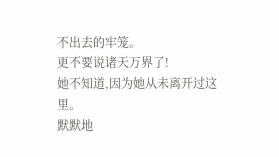不出去的牢笼。
更不要说诸天万界了!
她不知道,因为她从未离开过这里。
默默地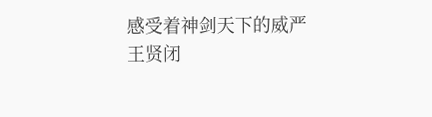感受着神剑天下的威严
王贤闭